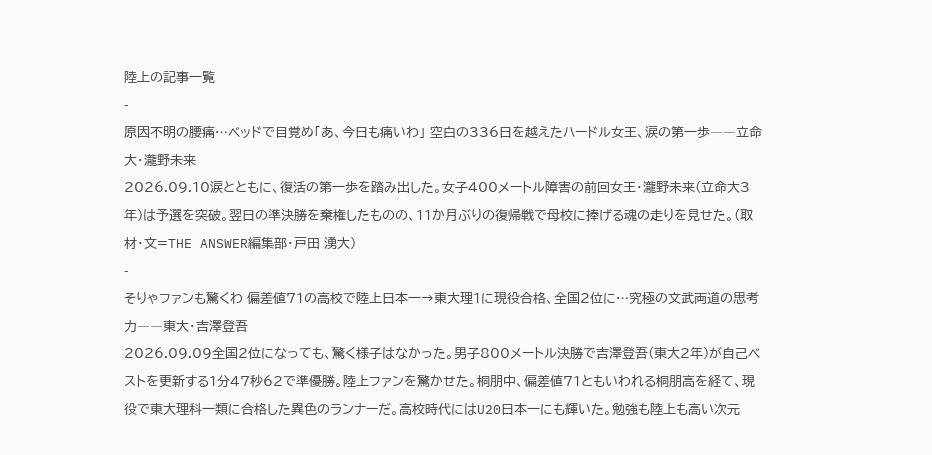陸上の記事一覧
-
原因不明の腰痛…ベッドで目覚め「あ、今日も痛いわ」 空白の336日を越えたハードル女王、涙の第一歩――立命大・瀧野未来
2026.09.10涙とともに、復活の第一歩を踏み出した。女子400メートル障害の前回女王・瀧野未来(立命大3年)は予選を突破。翌日の準決勝を棄権したものの、11か月ぶりの復帰戦で母校に捧げる魂の走りを見せた。(取材・文=THE ANSWER編集部・戸田 湧大)
-
そりゃファンも驚くわ 偏差値71の高校で陸上日本一→東大理1に現役合格、全国2位に…究極の文武両道の思考力――東大・吉澤登吾
2026.09.09全国2位になっても、驚く様子はなかった。男子800メートル決勝で吉澤登吾(東大2年)が自己ベストを更新する1分47秒62で準優勝。陸上ファンを驚かせた。桐朋中、偏差値71ともいわれる桐朋高を経て、現役で東大理科一類に合格した異色のランナーだ。高校時代にはU20日本一にも輝いた。勉強も陸上も高い次元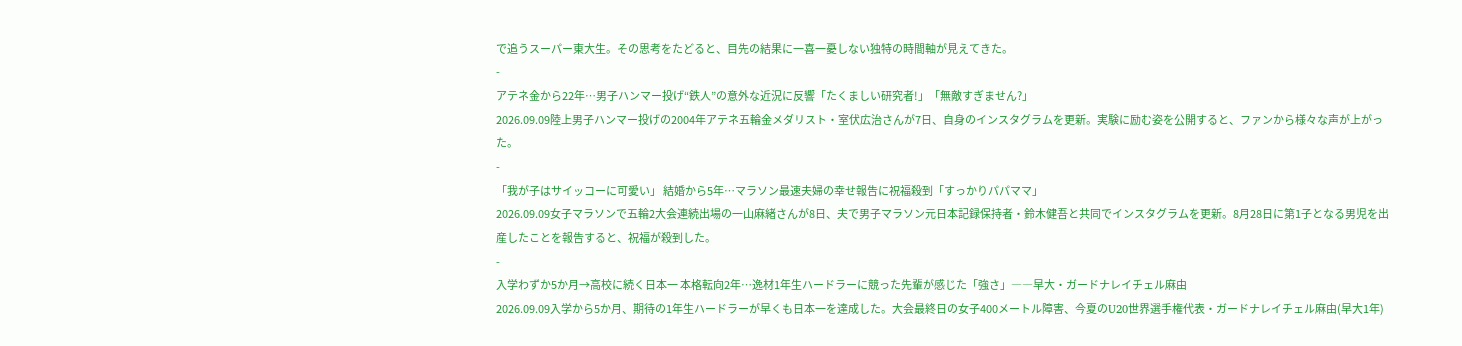で追うスーパー東大生。その思考をたどると、目先の結果に一喜一憂しない独特の時間軸が見えてきた。
-
アテネ金から22年…男子ハンマー投げ“鉄人”の意外な近況に反響「たくましい研究者!」「無敵すぎません?」
2026.09.09陸上男子ハンマー投げの2004年アテネ五輪金メダリスト・室伏広治さんが7日、自身のインスタグラムを更新。実験に励む姿を公開すると、ファンから様々な声が上がった。
-
「我が子はサイッコーに可愛い」 結婚から5年…マラソン最速夫婦の幸せ報告に祝福殺到「すっかりパパママ」
2026.09.09女子マラソンで五輪2大会連続出場の一山麻緒さんが8日、夫で男子マラソン元日本記録保持者・鈴木健吾と共同でインスタグラムを更新。8月28日に第1子となる男児を出産したことを報告すると、祝福が殺到した。
-
入学わずか5か月→高校に続く日本一 本格転向2年…逸材1年生ハードラーに競った先輩が感じた「強さ」――早大・ガードナレイチェル麻由
2026.09.09入学から5か月、期待の1年生ハードラーが早くも日本一を達成した。大会最終日の女子400メートル障害、今夏のU20世界選手権代表・ガードナレイチェル麻由(早大1年)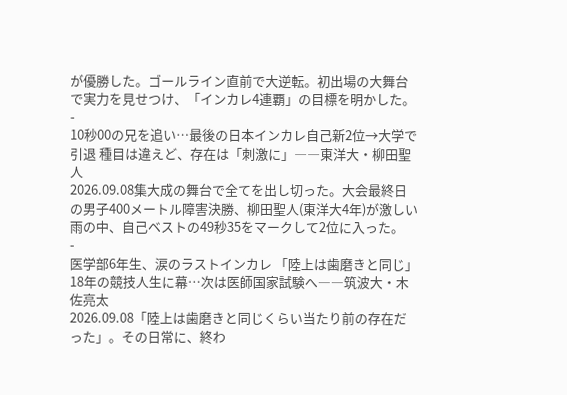が優勝した。ゴールライン直前で大逆転。初出場の大舞台で実力を見せつけ、「インカレ4連覇」の目標を明かした。
-
10秒00の兄を追い…最後の日本インカレ自己新2位→大学で引退 種目は違えど、存在は「刺激に」――東洋大・柳田聖人
2026.09.08集大成の舞台で全てを出し切った。大会最終日の男子400メートル障害決勝、柳田聖人(東洋大4年)が激しい雨の中、自己ベストの49秒35をマークして2位に入った。
-
医学部6年生、涙のラストインカレ 「陸上は歯磨きと同じ」18年の競技人生に幕…次は医師国家試験へ――筑波大・木佐亮太
2026.09.08「陸上は歯磨きと同じくらい当たり前の存在だった」。その日常に、終わ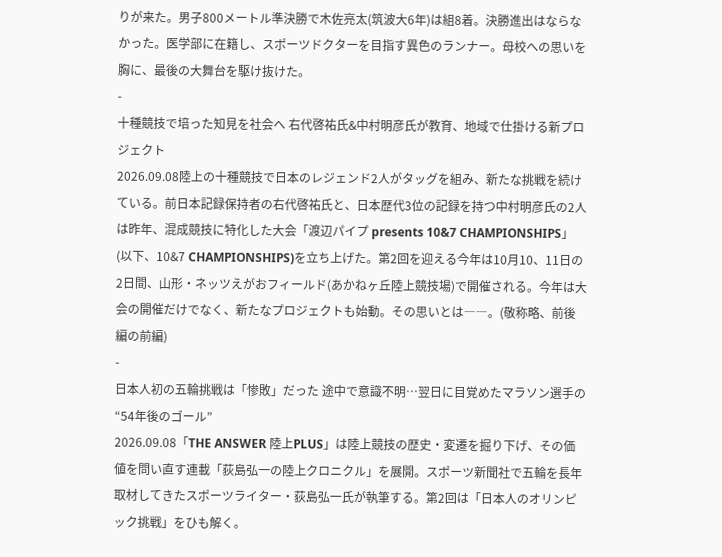りが来た。男子800メートル準決勝で木佐亮太(筑波大6年)は組8着。決勝進出はならなかった。医学部に在籍し、スポーツドクターを目指す異色のランナー。母校への思いを胸に、最後の大舞台を駆け抜けた。
-
十種競技で培った知見を社会へ 右代啓祐氏&中村明彦氏が教育、地域で仕掛ける新プロジェクト
2026.09.08陸上の十種競技で日本のレジェンド2人がタッグを組み、新たな挑戦を続けている。前日本記録保持者の右代啓祐氏と、日本歴代3位の記録を持つ中村明彦氏の2人は昨年、混成競技に特化した大会「渡辺パイプ presents 10&7 CHAMPIONSHIPS」(以下、10&7 CHAMPIONSHIPS)を立ち上げた。第2回を迎える今年は10月10、11日の2日間、山形・ネッツえがおフィールド(あかねヶ丘陸上競技場)で開催される。今年は大会の開催だけでなく、新たなプロジェクトも始動。その思いとは――。(敬称略、前後編の前編)
-
日本人初の五輪挑戦は「惨敗」だった 途中で意識不明…翌日に目覚めたマラソン選手の“54年後のゴール”
2026.09.08「THE ANSWER 陸上PLUS」は陸上競技の歴史・変遷を掘り下げ、その価値を問い直す連載「荻島弘一の陸上クロニクル」を展開。スポーツ新聞社で五輪を長年取材してきたスポーツライター・荻島弘一氏が執筆する。第2回は「日本人のオリンピック挑戦」をひも解く。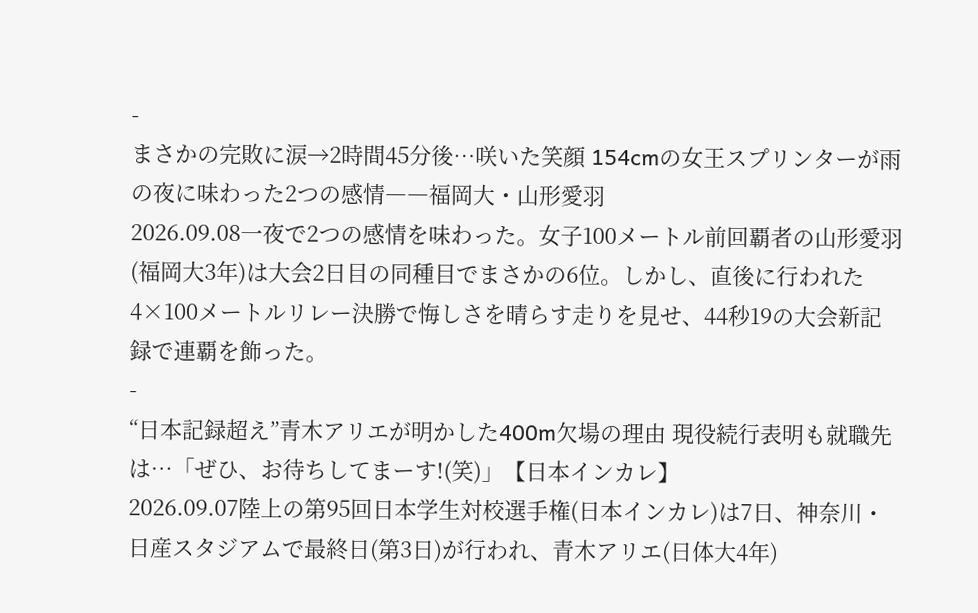-
まさかの完敗に涙→2時間45分後…咲いた笑顔 154cmの女王スプリンターが雨の夜に味わった2つの感情――福岡大・山形愛羽
2026.09.08一夜で2つの感情を味わった。女子100メートル前回覇者の山形愛羽(福岡大3年)は大会2日目の同種目でまさかの6位。しかし、直後に行われた4×100メートルリレー決勝で悔しさを晴らす走りを見せ、44秒19の大会新記録で連覇を飾った。
-
“日本記録超え”青木アリエが明かした400m欠場の理由 現役続行表明も就職先は…「ぜひ、お待ちしてまーす!(笑)」【日本インカレ】
2026.09.07陸上の第95回日本学生対校選手権(日本インカレ)は7日、神奈川・日産スタジアムで最終日(第3日)が行われ、青木アリエ(日体大4年)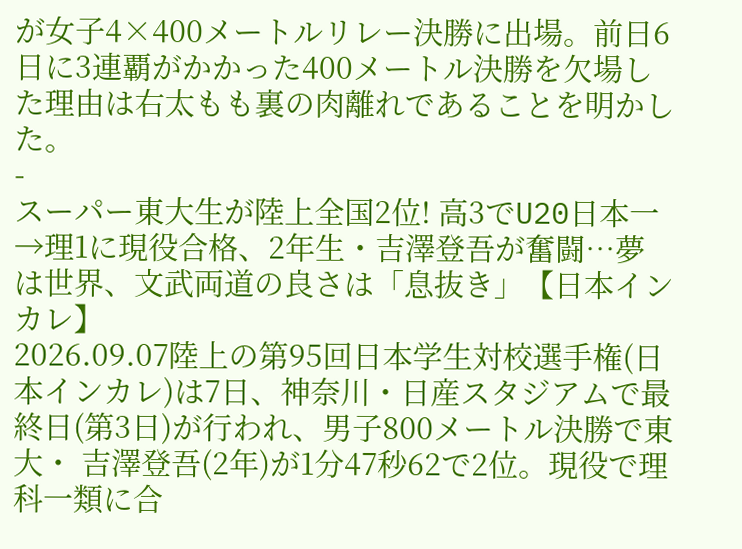が女子4×400メートルリレー決勝に出場。前日6日に3連覇がかかった400メートル決勝を欠場した理由は右太もも裏の肉離れであることを明かした。
-
スーパー東大生が陸上全国2位! 高3でU20日本一→理1に現役合格、2年生・吉澤登吾が奮闘…夢は世界、文武両道の良さは「息抜き」【日本インカレ】
2026.09.07陸上の第95回日本学生対校選手権(日本インカレ)は7日、神奈川・日産スタジアムで最終日(第3日)が行われ、男子800メートル決勝で東大・ 吉澤登吾(2年)が1分47秒62で2位。現役で理科一類に合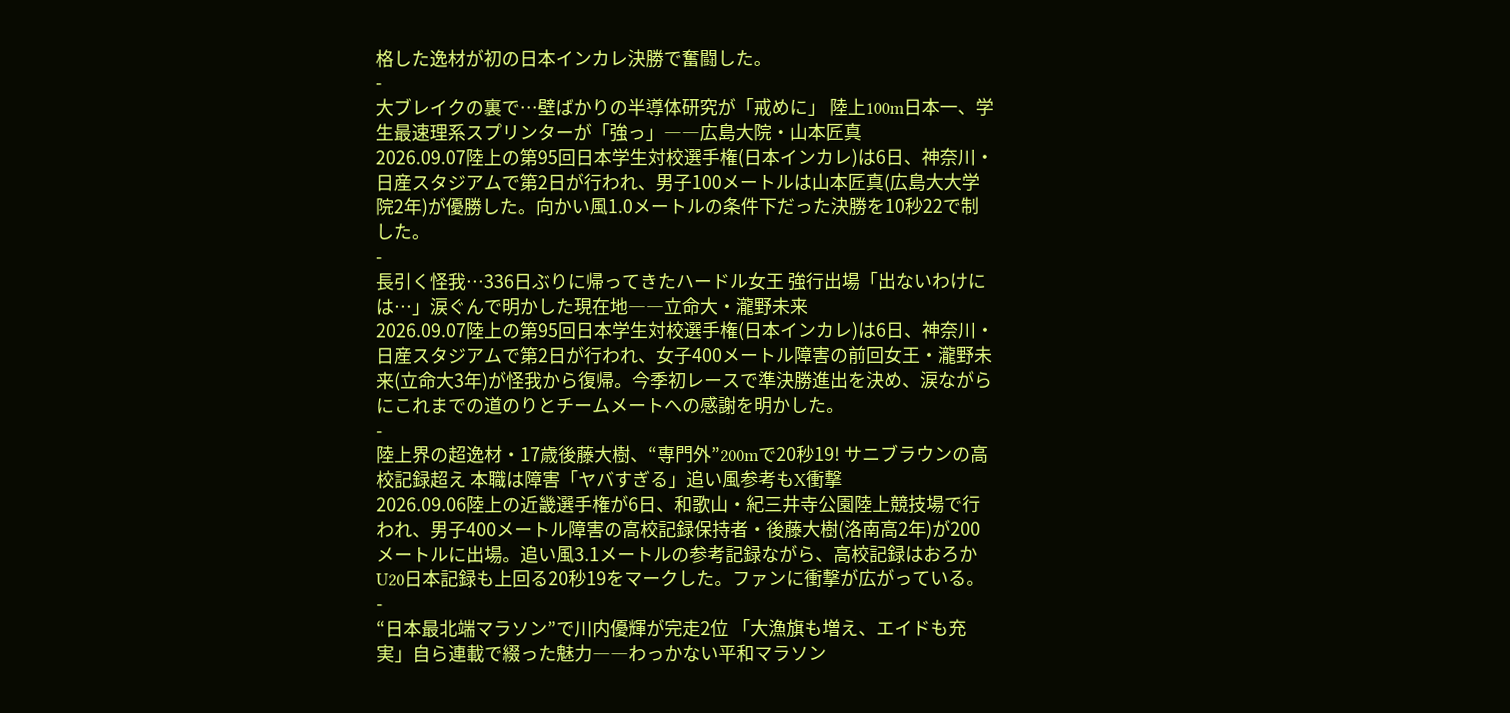格した逸材が初の日本インカレ決勝で奮闘した。
-
大ブレイクの裏で…壁ばかりの半導体研究が「戒めに」 陸上100m日本一、学生最速理系スプリンターが「強っ」――広島大院・山本匠真
2026.09.07陸上の第95回日本学生対校選手権(日本インカレ)は6日、神奈川・日産スタジアムで第2日が行われ、男子100メートルは山本匠真(広島大大学院2年)が優勝した。向かい風1.0メートルの条件下だった決勝を10秒22で制した。
-
長引く怪我…336日ぶりに帰ってきたハードル女王 強行出場「出ないわけには…」涙ぐんで明かした現在地――立命大・瀧野未来
2026.09.07陸上の第95回日本学生対校選手権(日本インカレ)は6日、神奈川・日産スタジアムで第2日が行われ、女子400メートル障害の前回女王・瀧野未来(立命大3年)が怪我から復帰。今季初レースで準決勝進出を決め、涙ながらにこれまでの道のりとチームメートへの感謝を明かした。
-
陸上界の超逸材・17歳後藤大樹、“専門外”200mで20秒19! サニブラウンの高校記録超え 本職は障害「ヤバすぎる」追い風参考もX衝撃
2026.09.06陸上の近畿選手権が6日、和歌山・紀三井寺公園陸上競技場で行われ、男子400メートル障害の高校記録保持者・後藤大樹(洛南高2年)が200メートルに出場。追い風3.1メートルの参考記録ながら、高校記録はおろかU20日本記録も上回る20秒19をマークした。ファンに衝撃が広がっている。
-
“日本最北端マラソン”で川内優輝が完走2位 「大漁旗も増え、エイドも充実」自ら連載で綴った魅力――わっかない平和マラソン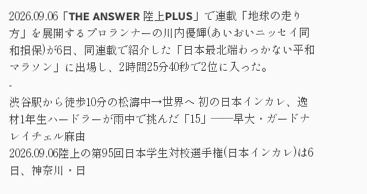2026.09.06「THE ANSWER 陸上PLUS」で連載「地球の走り方」を展開するプロランナーの川内優輝(あいおいニッセイ同和損保)が6日、同連載で紹介した「日本最北端わっかない平和マラソン」に出場し、2時間25分40秒で2位に入った。
-
渋谷駅から徒歩10分の松濤中→世界へ 初の日本インカレ、逸材1年生ハードラーが雨中で挑んだ「15」――早大・ガードナレイチェル麻由
2026.09.06陸上の第95回日本学生対校選手権(日本インカレ)は6日、神奈川・日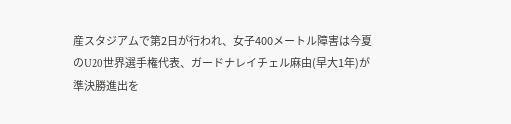産スタジアムで第2日が行われ、女子400メートル障害は今夏のU20世界選手権代表、ガードナレイチェル麻由(早大1年)が準決勝進出を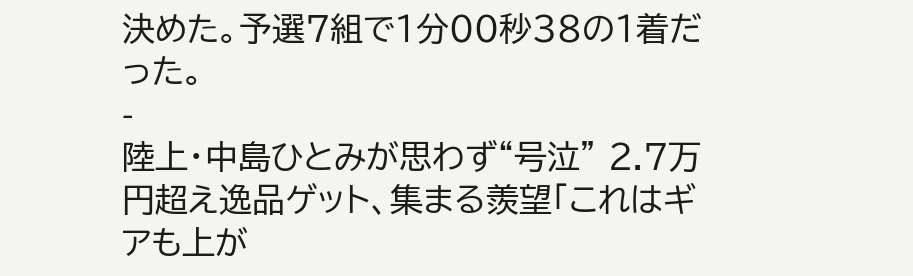決めた。予選7組で1分00秒38の1着だった。
-
陸上・中島ひとみが思わず“号泣” 2.7万円超え逸品ゲット、集まる羨望「これはギアも上が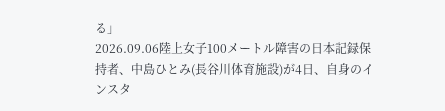る」
2026.09.06陸上女子100メートル障害の日本記録保持者、中島ひとみ(長谷川体育施設)が4日、自身のインスタ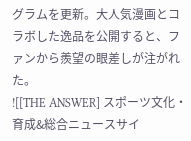グラムを更新。大人気漫画とコラボした逸品を公開すると、ファンから羨望の眼差しが注がれた。
![[THE ANSWER] スポーツ文化・育成&総合ニュースサイ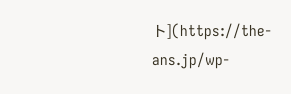ト](https://the-ans.jp/wp-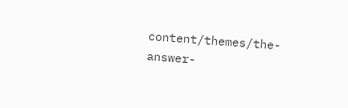content/themes/the-answer-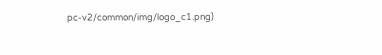pc-v2/common/img/logo_c1.png)